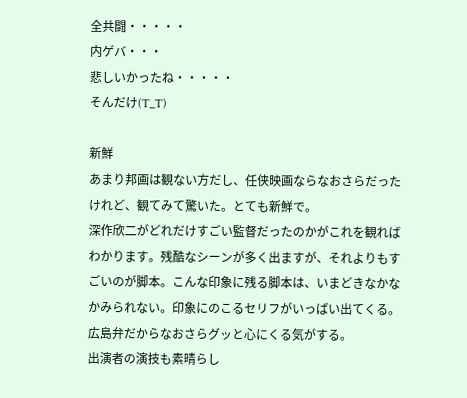全共闘・・・・・
内ゲバ・・・
悲しいかったね・・・・・
そんだけ(T_T)

新鮮
あまり邦画は観ない方だし、任侠映画ならなおさらだったけれど、観てみて驚いた。とても新鮮で。
深作欣二がどれだけすごい監督だったのかがこれを観ればわかります。残酷なシーンが多く出ますが、それよりもすごいのが脚本。こんな印象に残る脚本は、いまどきなかなかみられない。印象にのこるセリフがいっぱい出てくる。
広島弁だからなおさらグッと心にくる気がする。
出演者の演技も素晴らし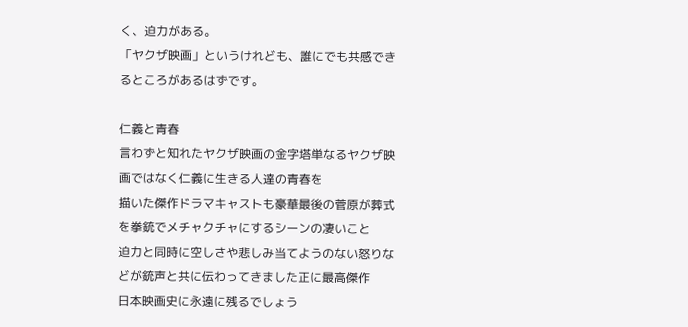く、迫力がある。
「ヤクザ映画」というけれども、誰にでも共感できるところがあるはずです。

仁義と青春
言わずと知れたヤクザ映画の金字塔単なるヤクザ映画ではなく仁義に生きる人達の青春を
描いた傑作ドラマキャストも豪華最後の菅原が葬式を拳銃でメチャクチャにするシーンの凄いこと
迫力と同時に空しさや悲しみ当てようのない怒りなどが銃声と共に伝わってきました正に最高傑作
日本映画史に永遠に残るでしょう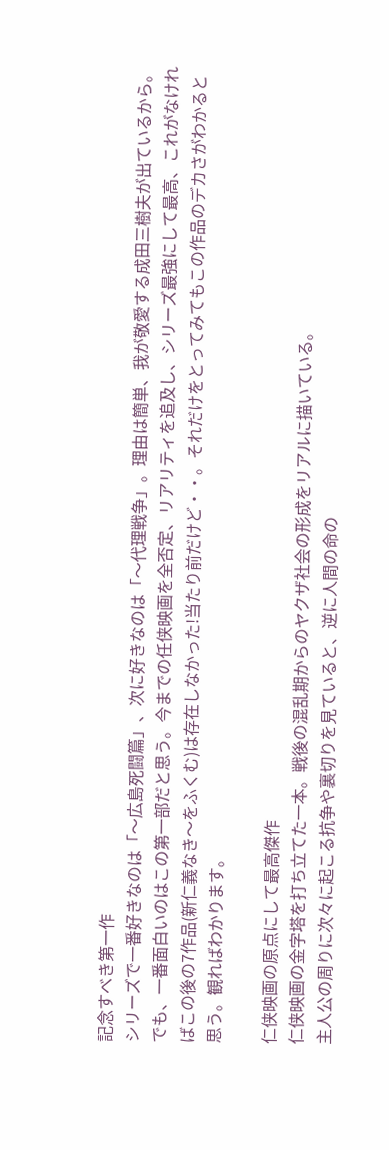記念すべき第一作
シリーズで一番好きなのは「〜広島死闘篇」、次に好きなのは「〜代理戦争」。理由は簡単、我が敬愛する成田三樹夫が出ているから。でも、一番面白いのはこの第一部だと思う。今までの任侠映画を全否定、リアリティを追及し、シリーズ最強にして最高、これがなければこの後の7作品(新仁義なき〜をふくむ)は存在しなかった!当たり前だけど・・。それだけをとってみてもこの作品のデカさがわかると思う。観ればわかります。

仁侠映画の原点にして最高傑作
仁侠映画の金字塔を打ち立てた一本。戦後の混乱期からのヤクザ社会の形成をリアルに描いている。
主人公の周りに次々に起こる抗争や裏切りを見ていると、逆に人間の命の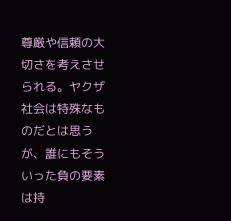尊厳や信頼の大切さを考えさせられる。ヤクザ社会は特殊なものだとは思うが、誰にもそういった負の要素は持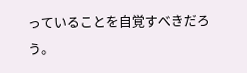っていることを自覚すべきだろう。